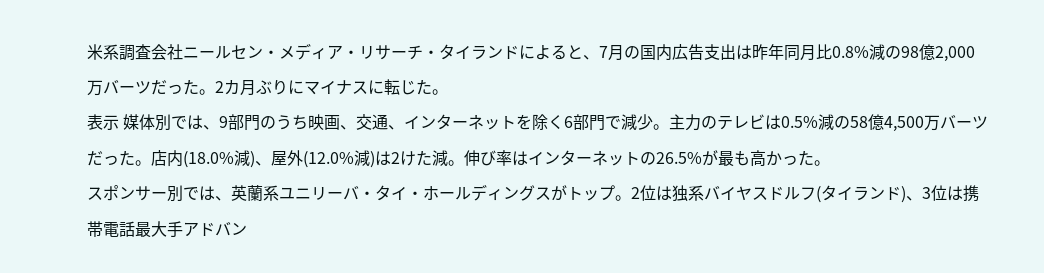米系調査会社ニールセン・メディア・リサーチ・タイランドによると、7月の国内広告支出は昨年同月比0.8%減の98億2,000万バーツだった。2カ月ぶりにマイナスに転じた。
表示 媒体別では、9部門のうち映画、交通、インターネットを除く6部門で減少。主力のテレビは0.5%減の58億4,500万バーツだった。店内(18.0%減)、屋外(12.0%減)は2けた減。伸び率はインターネットの26.5%が最も高かった。
スポンサー別では、英蘭系ユニリーバ・タイ・ホールディングスがトップ。2位は独系バイヤスドルフ(タイランド)、3位は携帯電話最大手アドバン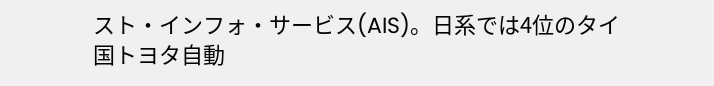スト・インフォ・サービス(AIS)。日系では4位のタイ国トヨタ自動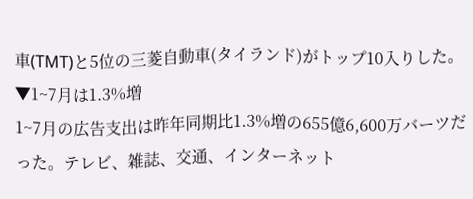車(TMT)と5位の三菱自動車(タイランド)がトップ10入りした。
▼1~7月は1.3%増
1~7月の広告支出は昨年同期比1.3%増の655億6,600万バーツだった。テレビ、雑誌、交通、インターネット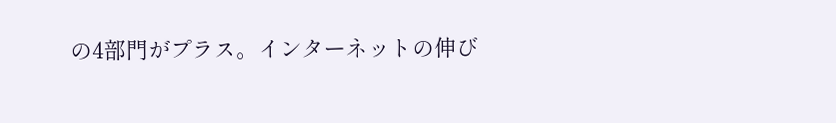の4部門がプラス。インターネットの伸び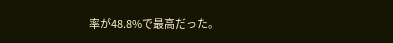率が48.8%で最高だった。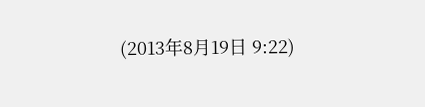(2013年8月19日 9:22)